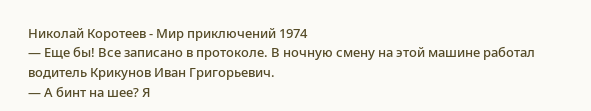Николай Коротеев - Мир приключений 1974
— Еще бы! Все записано в протоколе. В ночную смену на этой машине работал водитель Крикунов Иван Григорьевич.
— А бинт на шее? Я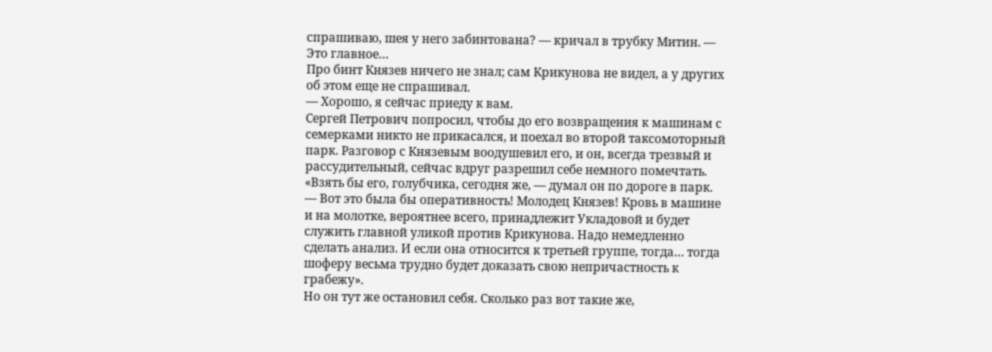спрашиваю, шея у него забинтована? — кричал в трубку Митин. — Это главное…
Про бинт Князев ничего не знал; сам Крикунова не видел, а у других об этом еще не спрашивал.
— Хорошо, я сейчас приеду к вам.
Сергей Петрович попросил, чтобы до его возвращения к машинам с семерками никто не прикасался, и поехал во второй таксомоторный парк. Разговор с Князевым воодушевил его, и он, всегда трезвый и рассудительный, сейчас вдруг разрешил себе немного помечтать. «Взять бы его, голубчика, сегодня же, — думал он по дороге в парк. — Вот это была бы оперативность! Молодец Князев! Кровь в машине и на молотке, вероятнее всего, принадлежит Укладовой и будет служить главной уликой против Крикунова. Надо немедленно сделать анализ. И если она относится к третьей группе, тогда… тогда шоферу весьма трудно будет доказать свою непричастность к грабежу».
Но он тут же остановил себя. Сколько раз вот такие же,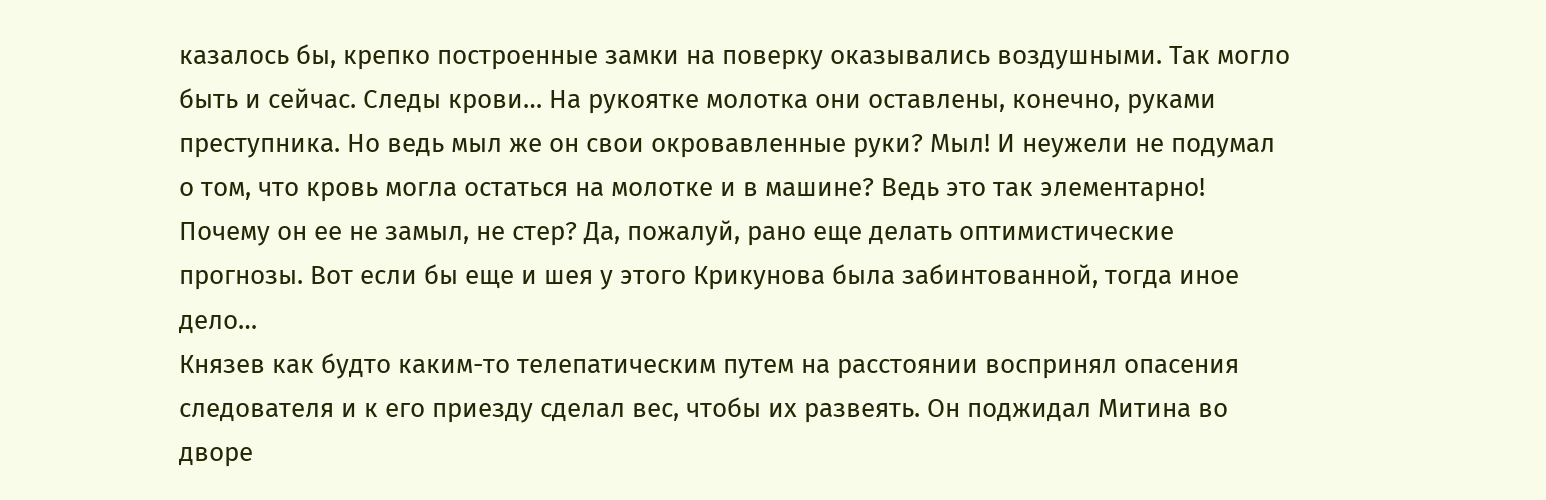казалось бы, крепко построенные замки на поверку оказывались воздушными. Так могло быть и сейчас. Следы крови… На рукоятке молотка они оставлены, конечно, руками преступника. Но ведь мыл же он свои окровавленные руки? Мыл! И неужели не подумал о том, что кровь могла остаться на молотке и в машине? Ведь это так элементарно! Почему он ее не замыл, не стер? Да, пожалуй, рано еще делать оптимистические прогнозы. Вот если бы еще и шея у этого Крикунова была забинтованной, тогда иное дело…
Князев как будто каким-то телепатическим путем на расстоянии воспринял опасения следователя и к его приезду сделал вес, чтобы их развеять. Он поджидал Митина во дворе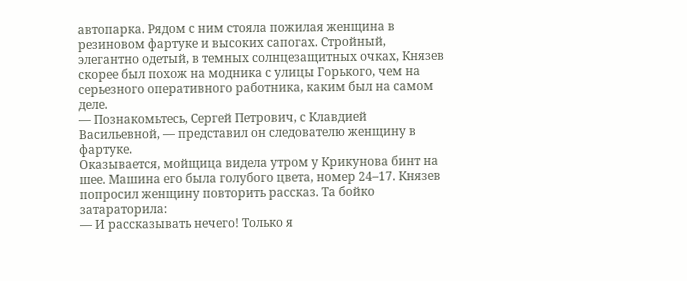автопарка. Рядом с ним стояла пожилая женщина в резиновом фартуке и высоких сапогах. Стройный, элегантно одетый, в темных солнцезащитных очках, Князев скорее был похож на модника с улицы Горького, чем на серьезного оперативного работника, каким был на самом деле.
— Познакомьтесь, Сергей Петрович, с Клавдией Васильевной, — представил он следователю женщину в фартуке.
Оказывается, мойщица видела утром у Крикунова бинт на шее. Машина его была голубого цвета, номер 24–17. Князев попросил женщину повторить рассказ. Та бойко затараторила:
— И рассказывать нечего! Только я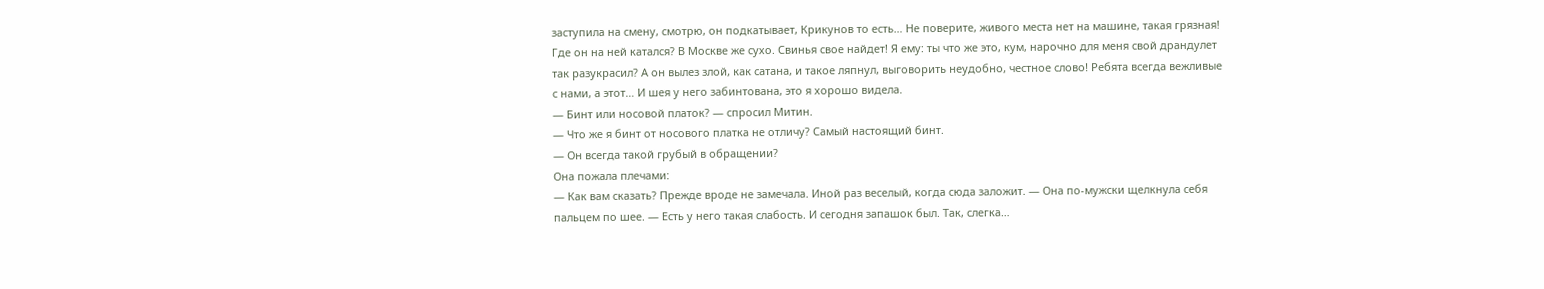заступила на смену, смотрю, он подкатывает, Крикунов то есть… Не поверите, живого места нет на машине, такая грязная! Где он на ней катался? В Москве же сухо. Свинья свое найдет! Я ему: ты что же это, кум, нарочно для меня свой драндулет так разукрасил? А он вылез злой, как сатана, и такое ляпнул, выговорить неудобно, честное слово! Ребята всегда вежливые с нами, а этот… И шея у него забинтована, это я хорошо видела.
— Бинт или носовой платок? — спросил Митин.
— Что же я бинт от носового платка не отличу? Самый настоящий бинт.
— Он всегда такой грубый в обращении?
Она пожала плечами:
— Как вам сказать? Прежде вроде не замечала. Иной раз веселый, когда сюда заложит. — Она по-мужски щелкнула себя пальцем по шее. — Есть у него такая слабость. И сегодня запашок был. Так, слегка…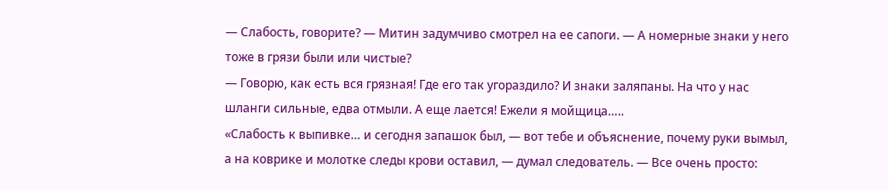— Слабость, говорите? — Митин задумчиво смотрел на ее сапоги. — А номерные знаки у него тоже в грязи были или чистые?
— Говорю, как есть вся грязная! Где его так угораздило? И знаки заляпаны. На что у нас шланги сильные, едва отмыли. А еще лается! Ежели я мойщица…..
«Слабость к выпивке… и сегодня запашок был, — вот тебе и объяснение, почему руки вымыл, а на коврике и молотке следы крови оставил, — думал следователь. — Все очень просто: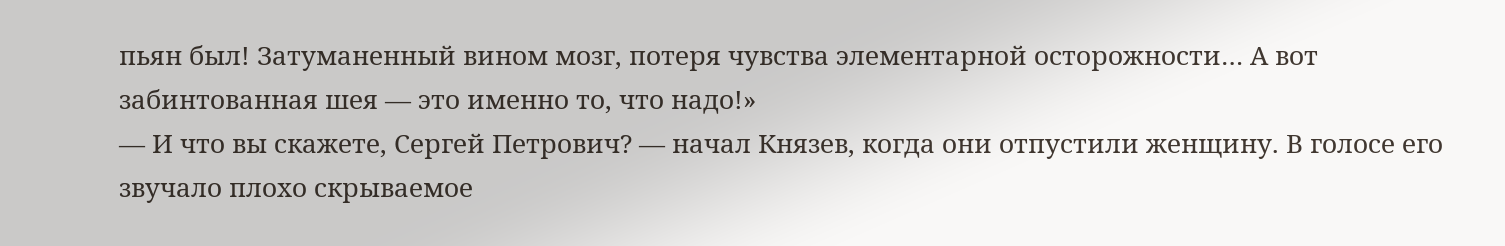пьян был! Затуманенный вином мозг, потеря чувства элементарной осторожности… А вот забинтованная шея — это именно то, что надо!»
— И что вы скажете, Сергей Петрович? — начал Князев, когда они отпустили женщину. В голосе его звучало плохо скрываемое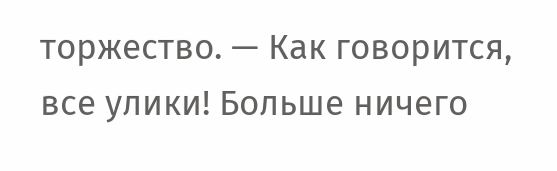торжество. — Как говорится, все улики! Больше ничего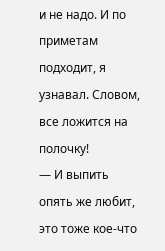и не надо. И по приметам подходит, я узнавал. Словом, все ложится на полочку!
— И выпить опять же любит, это тоже кое-что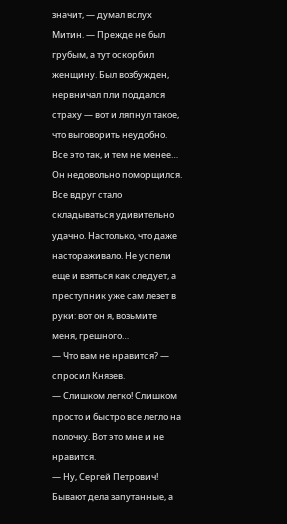значит, — думал вслух Митин. — Прежде не был грубым, а тут оскорбил женщину. Был возбужден, нервничал пли поддался страху — вот и ляпнул такое, что выговорить неудобно. Все это так, и тем не менее…
Он недовольно поморщился. Все вдруг стало складываться удивительно удачно. Настолько, что даже настораживало. Не успели еще и взяться как следует, а преступник уже сам лезет в руки: вот он я, возьмите меня, грешного…
— Что вам не нравится? — спросил Князев.
— Слишком легко! Слишком просто и быстро все легло на полочку. Вот это мне и не нравится.
— Ну, Сергей Петрович! Бывают дела запутанные, а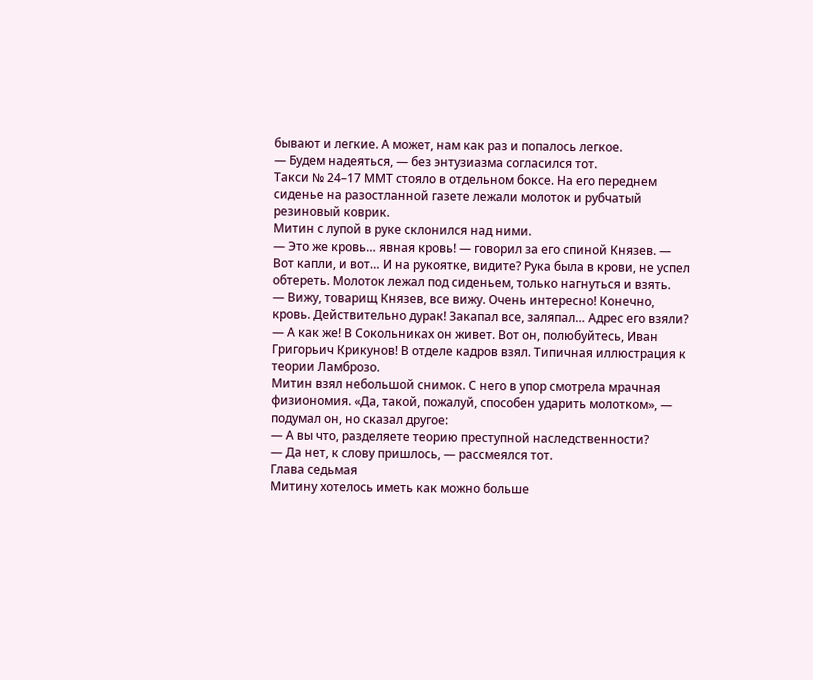бывают и легкие. А может, нам как раз и попалось легкое.
— Будем надеяться, — без энтузиазма согласился тот.
Такси № 24–17 ММТ стояло в отдельном боксе. На его переднем сиденье на разостланной газете лежали молоток и рубчатый резиновый коврик.
Митин с лупой в руке склонился над ними.
— Это же кровь… явная кровь! — говорил за его спиной Князев. — Вот капли, и вот… И на рукоятке, видите? Рука была в крови, не успел обтереть. Молоток лежал под сиденьем, только нагнуться и взять.
— Вижу, товарищ Князев, все вижу. Очень интересно! Конечно, кровь. Действительно дурак! Закапал все, заляпал… Адрес его взяли?
— А как же! В Сокольниках он живет. Вот он, полюбуйтесь, Иван Григорьич Крикунов! В отделе кадров взял. Типичная иллюстрация к теории Ламброзо.
Митин взял небольшой снимок. С него в упор смотрела мрачная физиономия. «Да, такой, пожалуй, способен ударить молотком», — подумал он, но сказал другое:
— А вы что, разделяете теорию преступной наследственности?
— Да нет, к слову пришлось, — рассмеялся тот.
Глава седьмая
Митину хотелось иметь как можно больше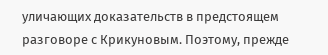уличающих доказательств в предстоящем разговоре с Крикуновым. Поэтому, прежде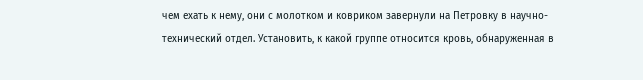чем ехать к нему, они с молотком и ковриком завернули на Петровку в научно-технический отдел. Установить, к какой группе относится кровь, обнаруженная в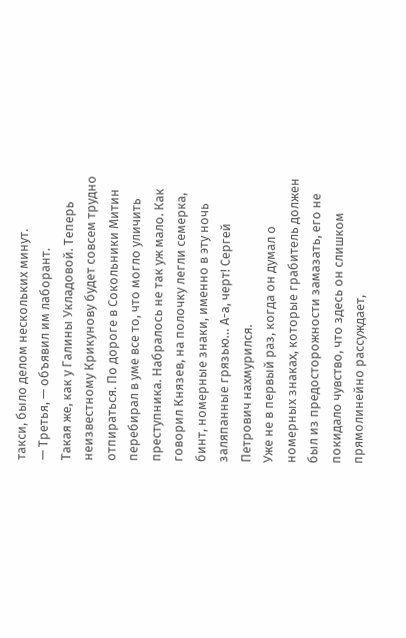такси, было делом нескольких минут.
— Третья, — объявил им лаборант.
Такая же, как у Галины Укладовой. Теперь неизвестному Крикунову будет совсем трудно отпираться. По дороге в Сокольники Митин перебирал в уме все то, что могло уличить преступника. Набралось не так уж мало. Как говорил Князев, на полочку легли семерка, бинт, номерные знаки, именно в эту ночь заляпанные грязью… А-а, черт! Сергей Петрович нахмурился.
Уже не в первый раз, когда он думал о номерных знаках, которые грабитель должен был из предосторожности замазать, его не покидало чувство, что здесь он слишком прямолинейно рассуждает,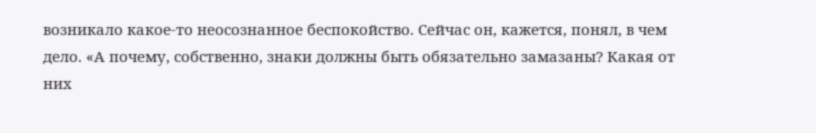возникало какое-то неосознанное беспокойство. Сейчас он, кажется, понял, в чем дело. «А почему, собственно, знаки должны быть обязательно замазаны? Какая от них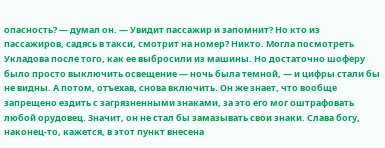опасность? — думал он. — Увидит пассажир и запомнит? Но кто из пассажиров, садясь в такси, смотрит на номер? Никто. Могла посмотреть Укладова после того, как ее выбросили из машины. Но достаточно шоферу было просто выключить освещение — ночь была темной, — и цифры стали бы не видны. А потом, отъехав, снова включить. Он же знает, что вообще запрещено ездить с загрязненными знаками, за это его мог оштрафовать любой орудовец. Значит, он не стал бы замазывать свои знаки. Слава богу, наконец-то, кажется, в этот пункт внесена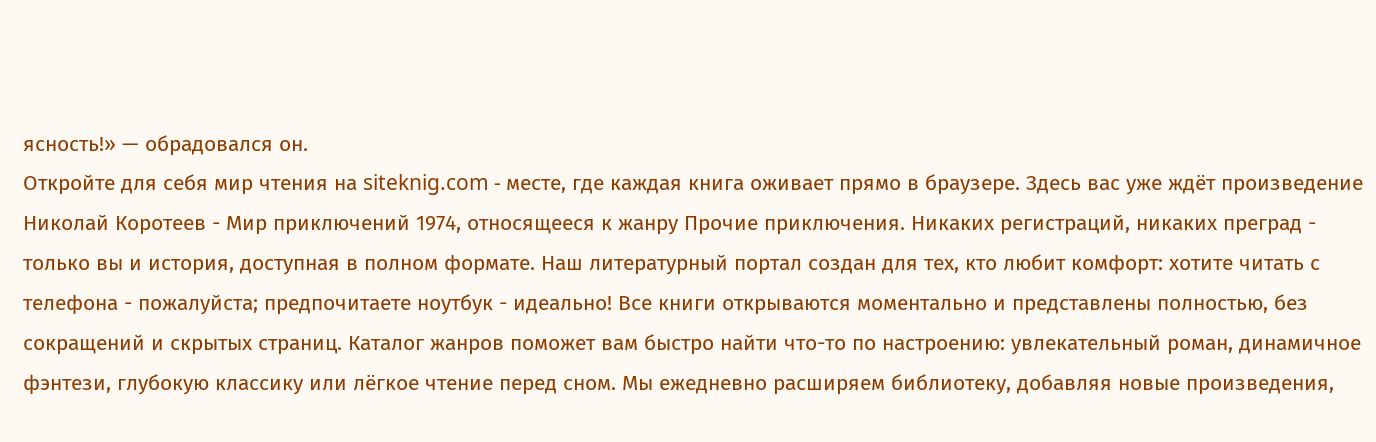ясность!» — обрадовался он.
Откройте для себя мир чтения на siteknig.com - месте, где каждая книга оживает прямо в браузере. Здесь вас уже ждёт произведение Николай Коротеев - Мир приключений 1974, относящееся к жанру Прочие приключения. Никаких регистраций, никаких преград - только вы и история, доступная в полном формате. Наш литературный портал создан для тех, кто любит комфорт: хотите читать с телефона - пожалуйста; предпочитаете ноутбук - идеально! Все книги открываются моментально и представлены полностью, без сокращений и скрытых страниц. Каталог жанров поможет вам быстро найти что-то по настроению: увлекательный роман, динамичное фэнтези, глубокую классику или лёгкое чтение перед сном. Мы ежедневно расширяем библиотеку, добавляя новые произведения,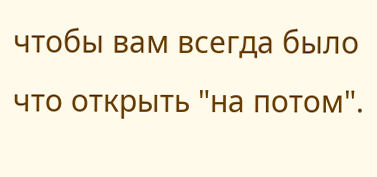чтобы вам всегда было что открыть "на потом".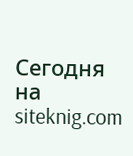Сегодня на siteknig.com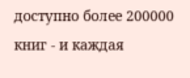доступно более 200000 книг - и каждая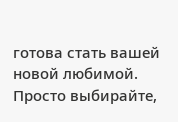готова стать вашей новой любимой. Просто выбирайте,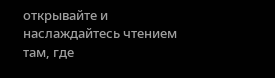открывайте и наслаждайтесь чтением там, где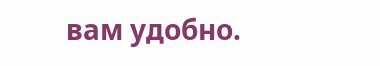вам удобно.